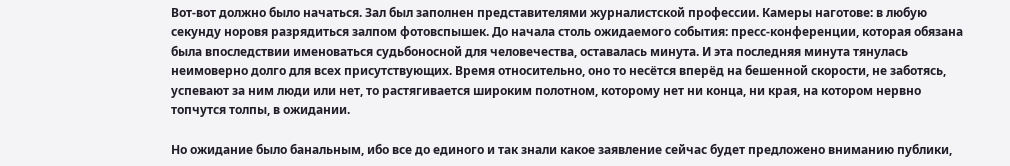Вот-вот должно было начаться. Зал был заполнен представителями журналистской профессии. Камеры наготове: в любую секунду норовя разрядиться залпом фотовспышек. До начала столь ожидаемого события: пресс-конференции, которая обязана была впоследствии именоваться судьбоносной для человечества, оставалась минута. И эта последняя минута тянулась неимоверно долго для всех присутствующих. Время относительно, оно то несётся вперёд на бешенной скорости, не заботясь, успевают за ним люди или нет, то растягивается широким полотном, которому нет ни конца, ни края, на котором нервно топчутся толпы, в ожидании.

Но ожидание было банальным, ибо все до единого и так знали какое заявление сейчас будет предложено вниманию публики,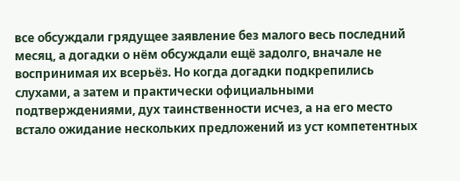все обсуждали грядущее заявление без малого весь последний месяц, а догадки о нём обсуждали ещё задолго, вначале не воспринимая их всерьёз. Но когда догадки подкрепились слухами, а затем и практически официальными подтверждениями, дух таинственности исчез, а на его место встало ожидание нескольких предложений из уст компетентных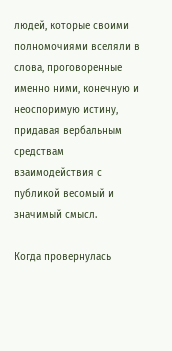людей, которые своими полномочиями вселяли в слова, проговоренные именно ними, конечную и неоспоримую истину, придавая вербальным средствам взаимодействия с публикой весомый и значимый смысл.

Когда провернулась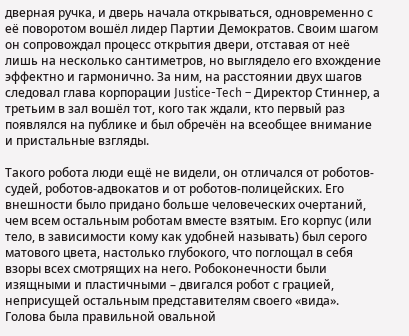дверная ручка, и дверь начала открываться, одновременно с её поворотом вошёл лидер Партии Демократов. Своим шагом он сопровождал процесс открытия двери, отставая от неё лишь на несколько сантиметров, но выглядело его вхождение эффектно и гармонично. За ним, на расстоянии двух шагов следовал глава корпорации Justice-Tech – Директор Стиннер, а третьим в зал вошёл тот, кого так ждали, кто первый раз появлялся на публике и был обречён на всеобщее внимание и пристальные взгляды.

Такого робота люди ещё не видели, он отличался от роботов-судей, роботов-адвокатов и от роботов-полицейских. Его внешности было придано больше человеческих очертаний, чем всем остальным роботам вместе взятым. Его корпус (или тело, в зависимости кому как удобней называть) был серого матового цвета, настолько глубокого, что поглощал в себя взоры всех смотрящих на него. Робоконечности были изящными и пластичными – двигался робот с грацией, неприсущей остальным представителям своего «вида». Голова была правильной овальной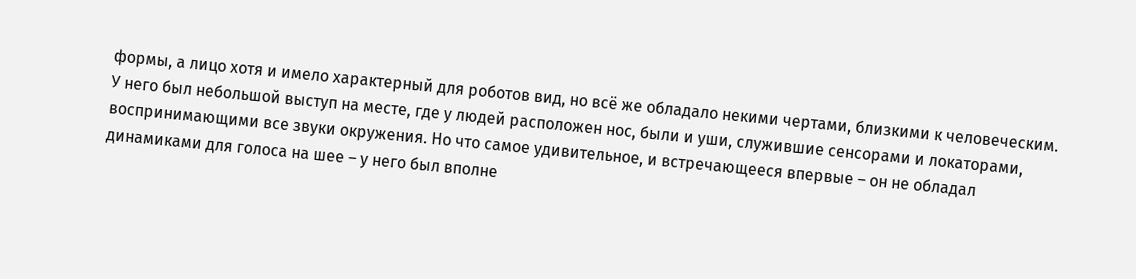формы, а лицо хотя и имело характерный для роботов вид, но всё же обладало некими чертами, близкими к человеческим. У него был небольшой выступ на месте, где у людей расположен нос, были и уши, служившие сенсорами и локаторами, воспринимающими все звуки окружения. Но что самое удивительное, и встречающееся впервые – он не обладал динамиками для голоса на шее – у него был вполне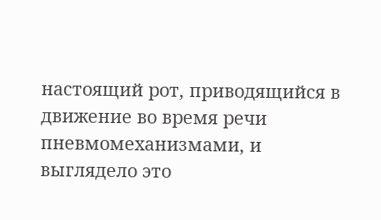настоящий рот, приводящийся в движение во время речи пневмомеханизмами, и выглядело это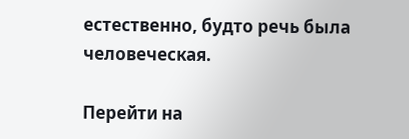естественно, будто речь была человеческая.

Перейти на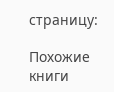страницу:

Похожие книги